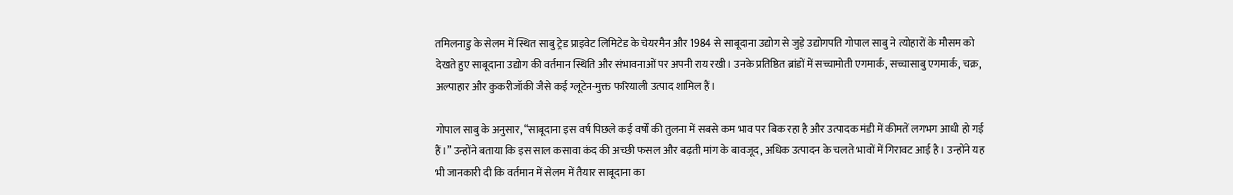तमिलनाडु के सेलम में स्थित साबु ट्रेड प्राइवेट लिमिटेड के चेयरमैन और 1984 से साबूदाना उद्योग से जुड़े उद्योगपति गोपाल साबु ने त्योहारों के मौसम को देखते हुए साबूदाना उद्योग की वर्तमान स्थिति और संभावनाओं पर अपनी राय रखी। उनके प्रतिष्ठित ब्रांडों में सच्चामोती एगमार्क, सच्चासाबु एगमार्क, चक्र, अल्पाहार और कुकरीजॉकी जैसे कई ग्लूटेन-मुक्त फरियाली उत्पाद शामिल हैं।

गोपाल साबु के अनुसार, “साबूदाना इस वर्ष पिछले कई वर्षों की तुलना में सबसे कम भाव पर बिक रहा है और उत्पादक मंडी में कीमतें लगभग आधी हो गई हैं।” उन्होंने बताया कि इस साल कसावा कंद की अच्छी फसल और बढ़ती मांग के बावजूद, अधिक उत्पादन के चलते भावों में गिरावट आई है। उन्होंने यह भी जानकारी दी कि वर्तमान में सेलम में तैयार साबूदाना का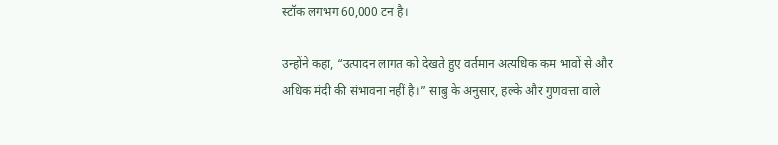स्टॉक लगभग 60,000 टन है।

उन्होंने कहा, “उत्पादन लागत को देखते हुए वर्तमान अत्यधिक कम भावों से और अधिक मंदी की संभावना नहीं है।” साबु के अनुसार, हल्के और गुणवत्ता वाले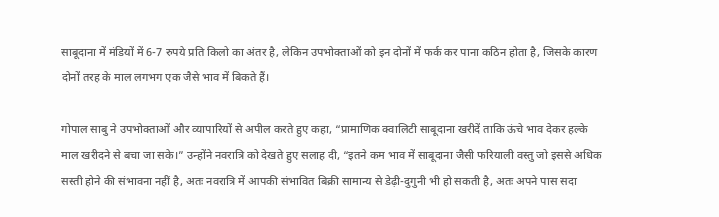साबूदाना में मंडियों में 6-7 रुपये प्रति किलो का अंतर है, लेकिन उपभोक्ताओं को इन दोनों में फर्क कर पाना कठिन होता है, जिसके कारण दोनों तरह के माल लगभग एक जैसे भाव में बिकते हैं।

गोपाल साबु ने उपभोक्ताओं और व्यापारियों से अपील करते हुए कहा, “प्रामाणिक क्वालिटी साबूदाना खरीदें ताकि ऊंचे भाव देकर हल्के माल खरीदने से बचा जा सके।” उन्होंने नवरात्रि को देखते हुए सलाह दी, “इतने कम भाव में साबूदाना जैसी फरियाली वस्तु जो इससे अधिक सस्ती होने की संभावना नहीं है, अतः नवरात्रि में आपकी संभावित बिक्री सामान्य से डेढ़ी-दुगुनी भी हो सकती है, अतः अपने पास सदा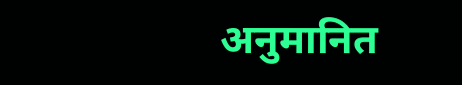अनुमानित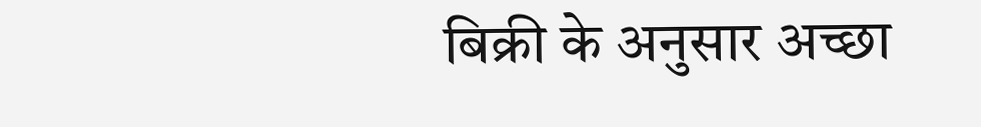बिक्री के अनुसार अच्छा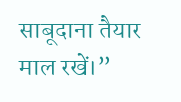साबूदाना तैयार माल रखें।”